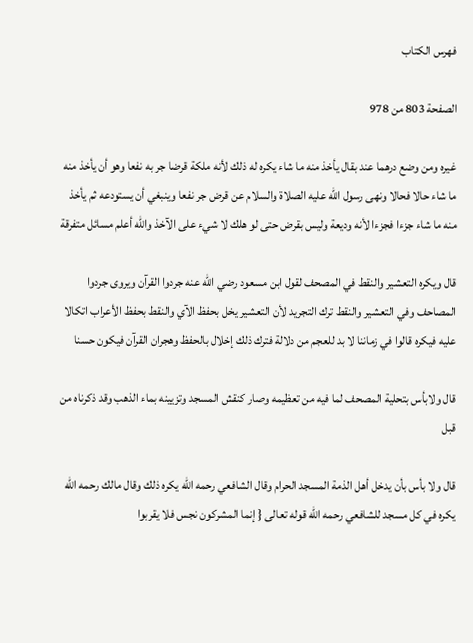فهرس الكتاب

الصفحة 803 من 978

غيره ومن وضع درهما عند بقال يأخذ منه ما شاء يكره له ذلك لأنه ملكة قرضا جر به نفعا وهو أن يأخذ منه ما شاء حالا فحالا ونهى رسول الله عليه الصلاة والسلام عن قرض جر نفعا وينبغي أن يستودعه ثم يأخذ منه ما شاء جزءا فجزءا لأنه وديعة وليس بقرض حتى لو هلك لا شيء على الآخذ والله أعلم مسائل متفرقة

قال ويكره التعشير والنقط في المصحف لقول ابن مسعود رضي الله عنه جردوا القرآن ويروى جردوا المصاحف وفي التعشير والنقط ترك التجريد لأن التعشير يخل بحفظ الآي والنقط بحفظ الأعراب اتكالا عليه فيكره قالوا في زماننا لا بد للعجم من دلالة فترك ذلك إخلال بالحفظ وهجران القرآن فيكون حسنا

قال ولابأس بتحلية المصحف لما فيه من تعظيمه وصار كنقش المسجد وتزيينه بماء الذهب وقد ذكرناه من قبل

قال ولا بأس بأن يدخل أهل الذمة المسجد الحرام وقال الشافعي رحمه الله يكره ذلك وقال مالك رحمه الله يكره في كل مسجد للشافعي رحمه الله قوله تعالى { إنما المشركون نجس فلا يقربوا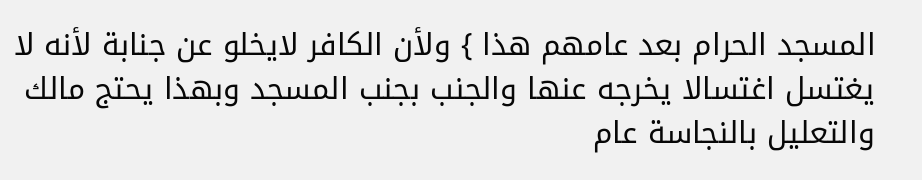المسجد الحرام بعد عامهم هذا } ولأن الكافر لايخلو عن جنابة لأنه لا يغتسل اغتسالا يخرجه عنها والجنب بجنب المسجد وبهذا يحتج مالك والتعليل بالنجاسة عام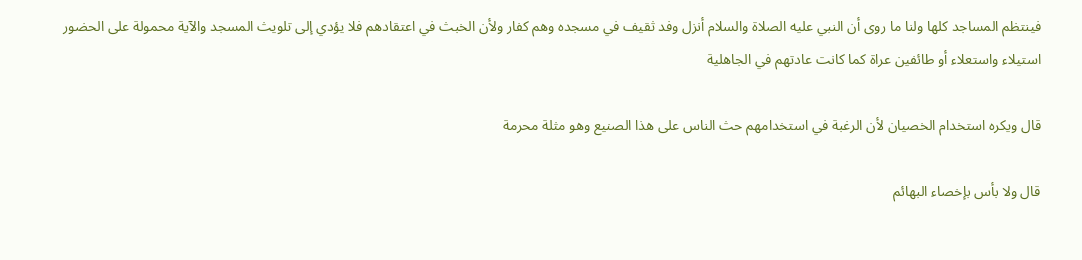فينتظم المساجد كلها ولنا ما روى أن النبي عليه الصلاة والسلام أنزل وفد ثقيف في مسجده وهم كفار ولأن الخبث في اعتقادهم فلا يؤدي إلى تلويث المسجد والآية محمولة على الحضور استيلاء واستعلاء أو طائفين عراة كما كانت عادتهم في الجاهلية

قال ويكره استخدام الخصيان لأن الرغبة في استخدامهم حث الناس على هذا الصنيع وهو مثلة محرمة

قال ولا بأس بإخصاء البهائم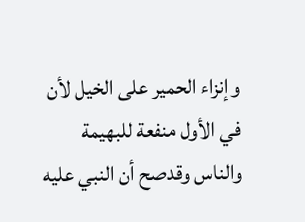وإنزاء الحمير على الخيل لأن في الأول منفعة للبهيمة والناس وقدصح أن النبي عليه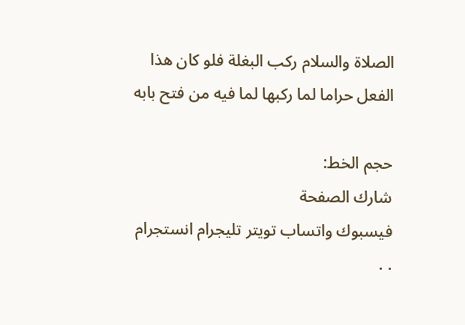الصلاة والسلام ركب البغلة فلو كان هذا الفعل حراما لما ركبها لما فيه من فتح بابه

حجم الخط:
شارك الصفحة
فيسبوك واتساب تويتر تليجرام انستجرام
. .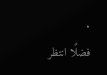.
فضلًا انتظر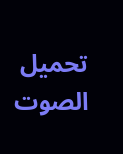تحميل الصوت